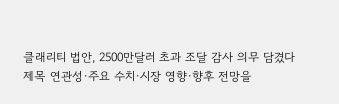클래리티 법안, 2500만달러 초과 조달 감사 의무 담겼다
제목 연관성·주요 수치·시장 영향·향후 전망을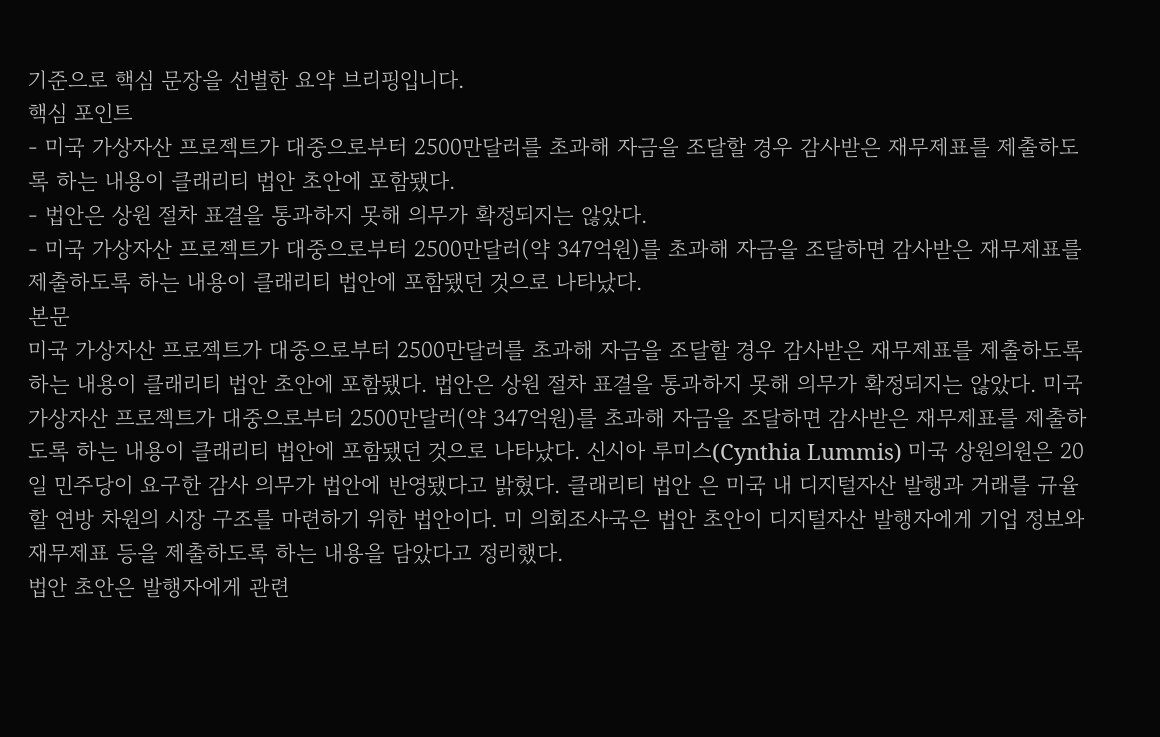기준으로 핵심 문장을 선별한 요약 브리핑입니다.
핵심 포인트
- 미국 가상자산 프로젝트가 대중으로부터 2500만달러를 초과해 자금을 조달할 경우 감사받은 재무제표를 제출하도록 하는 내용이 클래리티 법안 초안에 포함됐다.
- 법안은 상원 절차 표결을 통과하지 못해 의무가 확정되지는 않았다.
- 미국 가상자산 프로젝트가 대중으로부터 2500만달러(약 347억원)를 초과해 자금을 조달하면 감사받은 재무제표를 제출하도록 하는 내용이 클래리티 법안에 포함됐던 것으로 나타났다.
본문
미국 가상자산 프로젝트가 대중으로부터 2500만달러를 초과해 자금을 조달할 경우 감사받은 재무제표를 제출하도록 하는 내용이 클래리티 법안 초안에 포함됐다. 법안은 상원 절차 표결을 통과하지 못해 의무가 확정되지는 않았다. 미국 가상자산 프로젝트가 대중으로부터 2500만달러(약 347억원)를 초과해 자금을 조달하면 감사받은 재무제표를 제출하도록 하는 내용이 클래리티 법안에 포함됐던 것으로 나타났다. 신시아 루미스(Cynthia Lummis) 미국 상원의원은 20일 민주당이 요구한 감사 의무가 법안에 반영됐다고 밝혔다. 클래리티 법안 은 미국 내 디지털자산 발행과 거래를 규율할 연방 차원의 시장 구조를 마련하기 위한 법안이다. 미 의회조사국은 법안 초안이 디지털자산 발행자에게 기업 정보와 재무제표 등을 제출하도록 하는 내용을 담았다고 정리했다.
법안 초안은 발행자에게 관련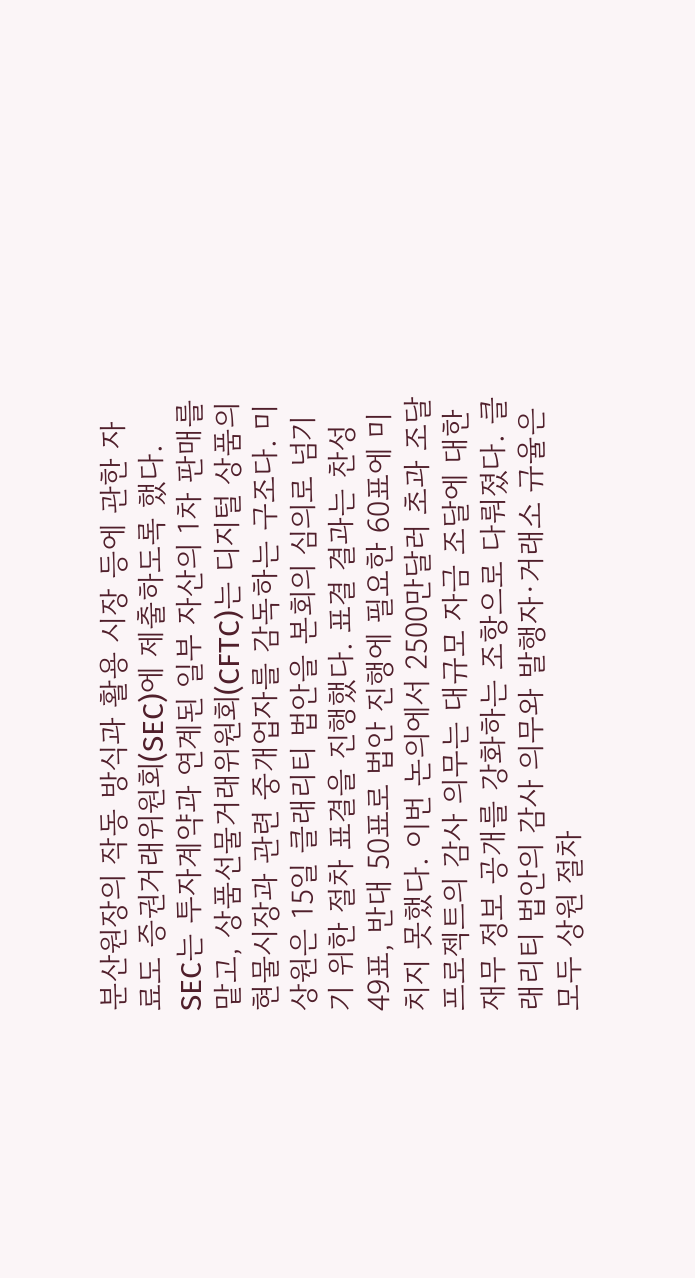분산원장의 작동 방식과 활용 시장 등에 관한 자료도 증권거래위원회(SEC)에 제출하도록 했다.
SEC는 투자계약과 연계된 일부 자산의 1차 판매를 맡고, 상품선물거래위원회(CFTC)는 디지털 상품의 현물시장과 관련 중개업자를 감독하는 구조다. 미 상원은 15일 클래리티 법안을 본회의 심의로 넘기기 위한 절차 표결을 진행했다. 표결 결과는 찬성 49표, 반대 50표로 법안 진행에 필요한 60표에 미치지 못했다. 이번 논의에서 2500만달러 초과 조달 프로젝트의 감사 의무는 대규모 자금 조달에 대한 재무 정보 공개를 강화하는 조항으로 다뤄졌다. 클래리티 법안의 감사 의무와 발행자·거래소 규율은 모두 상원 절차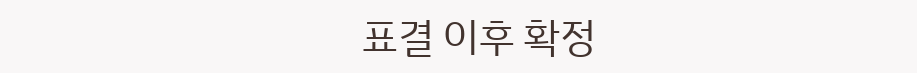표결 이후 확정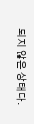되지 않은 상태다.